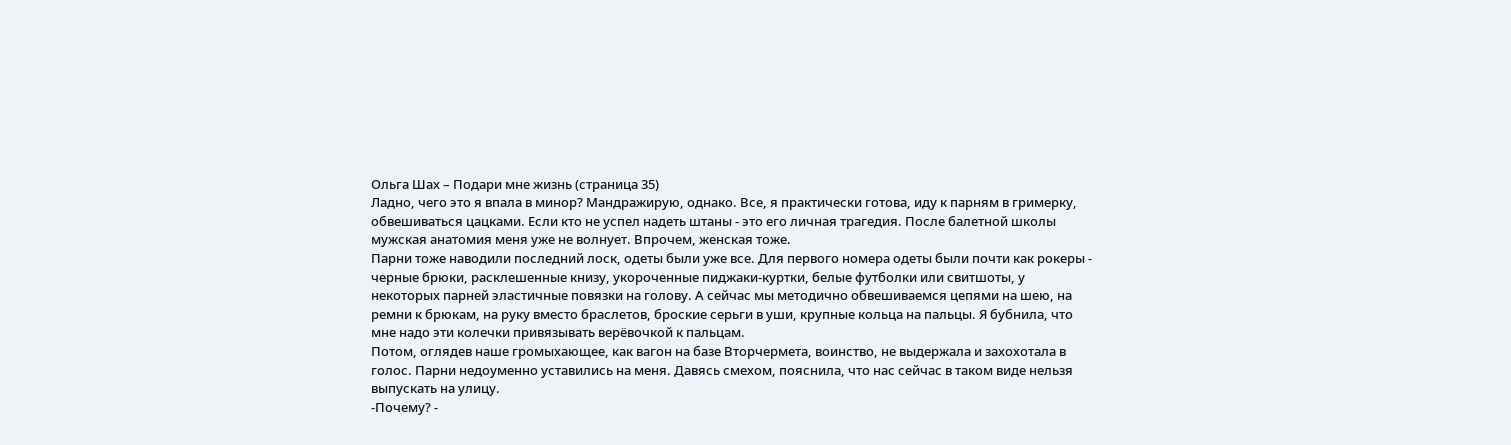Ольга Шах – Подари мне жизнь (страница 35)
Ладно, чего это я впала в минор? Мандражирую, однако. Все, я практически готова, иду к парням в гримерку, обвешиваться цацками. Если кто не успел надеть штаны - это его личная трагедия. После балетной школы мужская анатомия меня уже не волнует. Впрочем, женская тоже.
Парни тоже наводили последний лоск, одеты были уже все. Для первого номера одеты были почти как рокеры - черные брюки, расклешенные книзу, укороченные пиджаки-куртки, белые футболки или свитшоты, у некоторых парней эластичные повязки на голову. А сейчас мы методично обвешиваемся цепями на шею, на ремни к брюкам, на руку вместо браслетов, броские серьги в уши, крупные кольца на пальцы. Я бубнила, что мне надо эти колечки привязывать верёвочкой к пальцам.
Потом, оглядев наше громыхающее, как вагон на базе Вторчермета, воинство, не выдержала и захохотала в голос. Парни недоуменно уставились на меня. Давясь смехом, пояснила, что нас сейчас в таком виде нельзя выпускать на улицу.
-Почему? -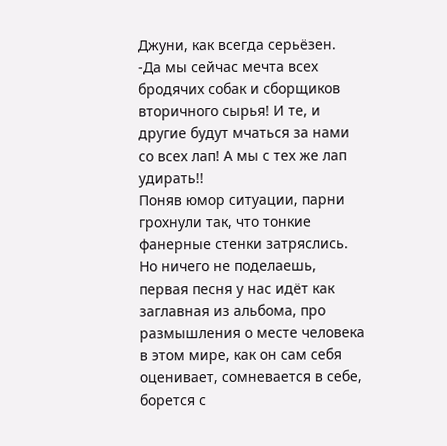Джуни, как всегда серьёзен.
-Да мы сейчас мечта всех бродячих собак и сборщиков вторичного сырья! И те, и другие будут мчаться за нами со всех лап! А мы с тех же лап удирать!!
Поняв юмор ситуации, парни грохнули так, что тонкие фанерные стенки затряслись. Но ничего не поделаешь, первая песня у нас идёт как заглавная из альбома, про размышления о месте человека в этом мире, как он сам себя оценивает, сомневается в себе, борется с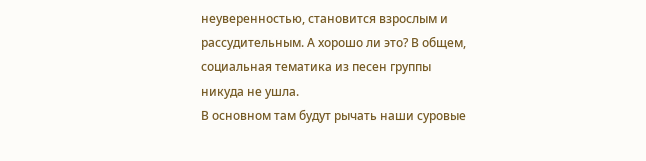неуверенностью, становится взрослым и рассудительным. А хорошо ли это? В общем, социальная тематика из песен группы никуда не ушла.
В основном там будут рычать наши суровые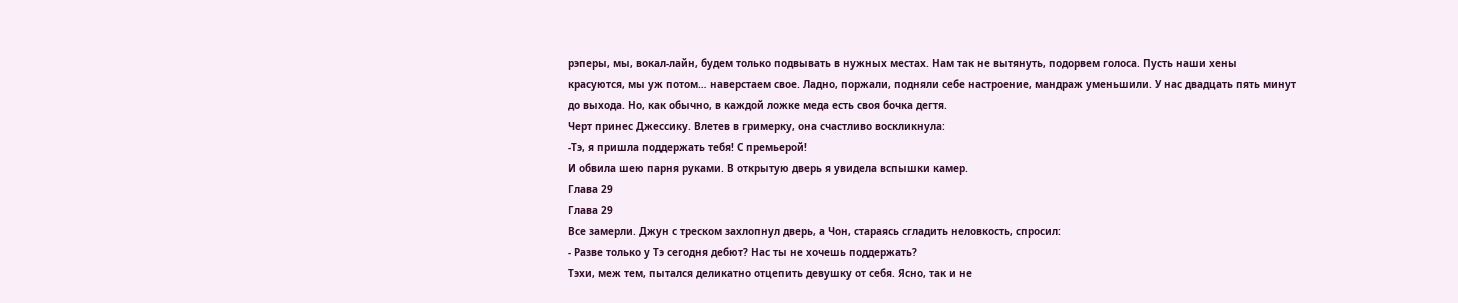рэперы, мы, вокал-лайн, будем только подвывать в нужных местах. Нам так не вытянуть, подорвем голоса. Пусть наши хены красуются, мы уж потом… наверстаем свое. Ладно, поржали, подняли себе настроение, мандраж уменьшили. У нас двадцать пять минут до выхода. Но, как обычно, в каждой ложке меда есть своя бочка дегтя.
Черт принес Джессику. Влетев в гримерку, она счастливо воскликнула:
-Тэ, я пришла поддержать тебя! С премьерой!
И обвила шею парня руками. В открытую дверь я увидела вспышки камер.
Глава 29
Глава 29
Все замерли. Джун с треском захлопнул дверь, а Чон, стараясь сгладить неловкость, спросил:
- Разве только у Тэ сегодня дебют? Нас ты не хочешь поддержать?
Тэхи, меж тем, пытался деликатно отцепить девушку от себя. Ясно, так и не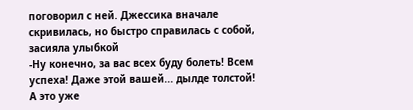поговорил с ней. Джессика вначале скривилась, но быстро справилась с собой, засияла улыбкой
-Ну конечно, за вас всех буду болеть! Всем успеха! Даже этой вашей... дылде толстой!
А это уже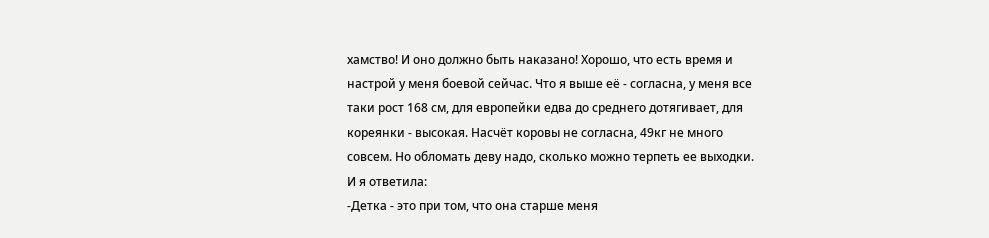хамство! И оно должно быть наказано! Хорошо, что есть время и настрой у меня боевой сейчас. Что я выше её - согласна, у меня все таки рост 168 см, для европейки едва до среднего дотягивает, для кореянки - высокая. Насчёт коровы не согласна, 49кг не много совсем. Но обломать деву надо, сколько можно терпеть ее выходки. И я ответила:
-Детка - это при том, что она старше меня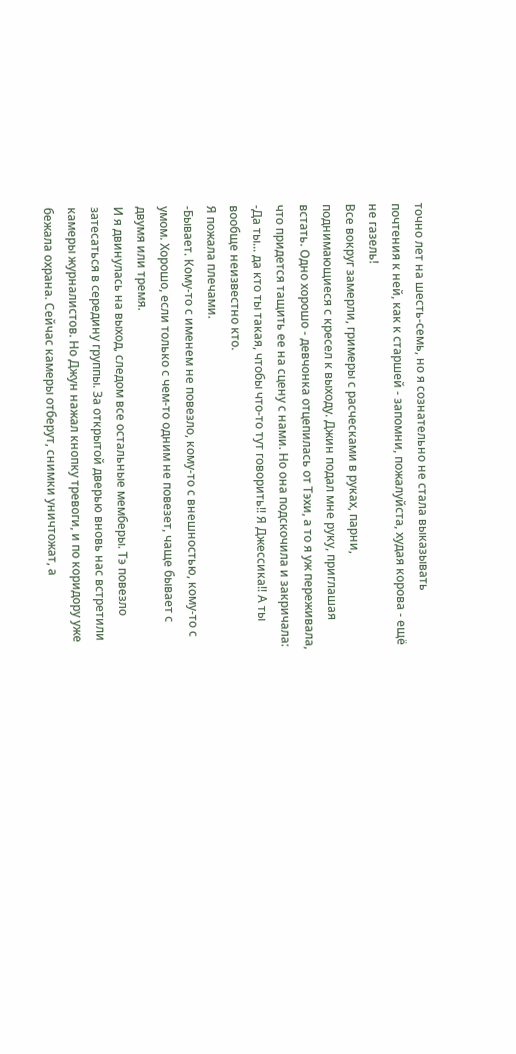точно лет на шесть-семь, но я сознательно не стала выказывать почтения к ней, как к старшей - запомни, пожалуйста, худая корова - ещё не газель!
Все вокруг замерли, гримеры с расческами в руках, парни, поднимающиеся с кресел к выходу. Джин подал мне руку, приглашая встать. Одно хорошо - девчонка отцепилась от Тэхи, а то я уж переживала, что придется тащить ее на сцену с нами. Но она подскочила и закричала:
-Да ты... да кто ты такая, чтобы что-то тут говорить!! Я Джессика!! А ты вообще неизвестно кто.
Я пожала плечами.
-Бывает. Кому-то с именем не повезло, кому-то с внешностью, кому-то с умом. Хорошо, если только с чем-то одним не повезет, чаще бывает с двумя или тремя.
И я двинулась на выход, следом все остальные мемберы. Тэ повезло затесаться в середину группы. За открытой дверью вновь нас встретили камеры журналистов. Но Джун нажал кнопку тревоги, и по коридору уже бежала охрана. Сейчас камеры отберут, снимки уничтожат, а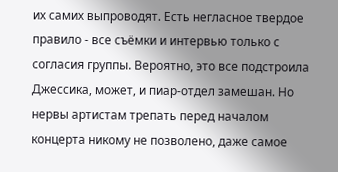их самих выпроводят. Есть негласное твердое правило - все съёмки и интервью только с согласия группы. Вероятно, это все подстроила Джессика, может, и пиар-отдел замешан. Но нервы артистам трепать перед началом концерта никому не позволено, даже самое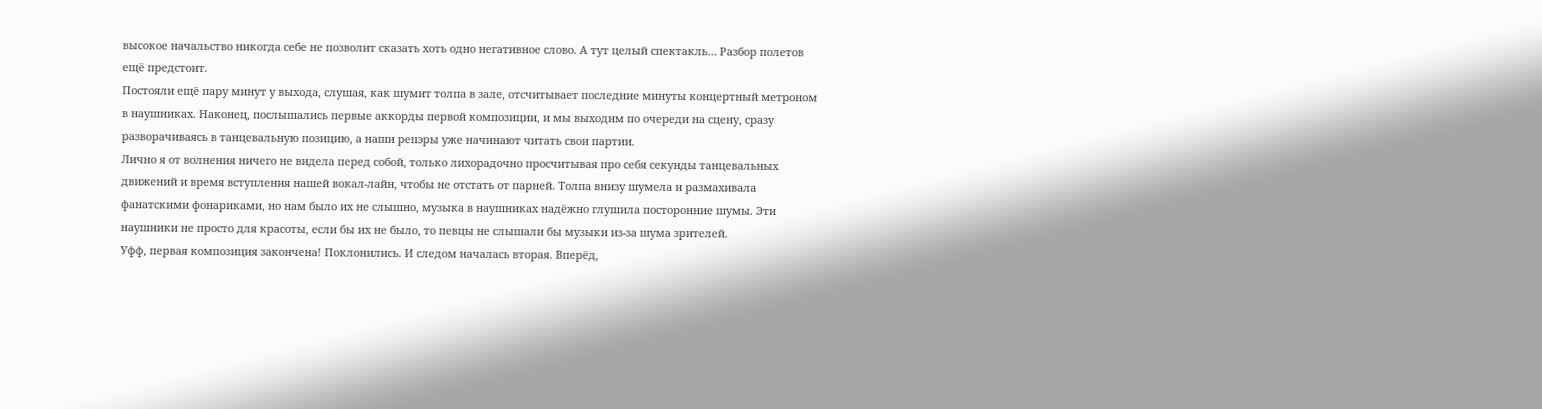высокое начальство никогда себе не позволит сказать хоть одно негативное слово. А тут целый спектакль… Разбор полетов ещё предстоит.
Постояли ещё пару минут у выхода, слушая, как шумит толпа в зале, отсчитывает последние минуты концертный метроном в наушниках. Наконец, послышались первые аккорды первой композиции, и мы выходим по очереди на сцену, сразу разворачиваясь в танцевальную позицию, а наши репэры уже начинают читать свои партии.
Лично я от волнения ничего не видела перед собой, только лихорадочно просчитывая про себя секунды танцевальных движений и время вступления нашей вокал-лайн, чтобы не отстать от парней. Толпа внизу шумела и размахивала фанатскими фонариками, но нам было их не слышно, музыка в наушниках надёжно глушила посторонние шумы. Эти наушники не просто для красоты, если бы их не было, то певцы не слышали бы музыки из-за шума зрителей.
Уфф, первая композиция закончена! Поклонились. И следом началась вторая. Вперёд,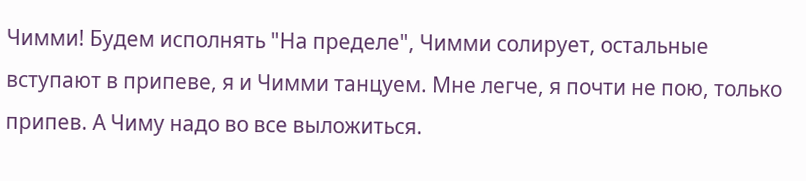Чимми! Будем исполнять "На пределе", Чимми солирует, остальные вступают в припеве, я и Чимми танцуем. Мне легче, я почти не пою, только припев. А Чиму надо во все выложиться.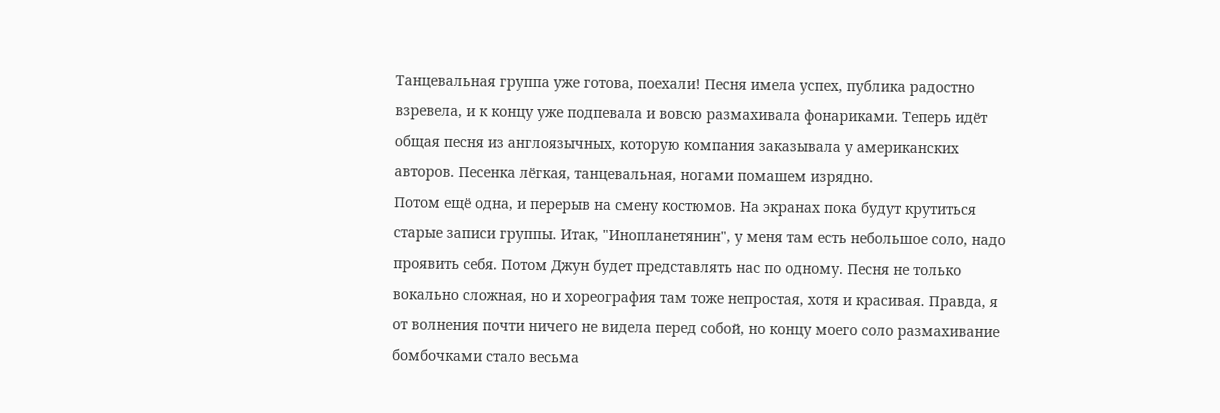Танцевальная группа уже готова, поехали! Песня имела успех, публика радостно взревела, и к концу уже подпевала и вовсю размахивала фонариками. Теперь идёт общая песня из англоязычных, которую компания заказывала у американских авторов. Песенка лёгкая, танцевальная, ногами помашем изрядно.
Потом ещё одна, и перерыв на смену костюмов. На экранах пока будут крутиться старые записи группы. Итак, "Инопланетянин", у меня там есть небольшое соло, надо проявить себя. Потом Джун будет представлять нас по одному. Песня не только вокально сложная, но и хореография там тоже непростая, хотя и красивая. Правда, я от волнения почти ничего не видела перед собой, но концу моего соло размахивание бомбочками стало весьма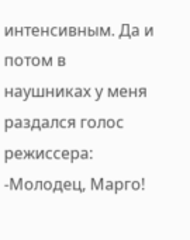интенсивным. Да и потом в наушниках у меня раздался голос режиссера:
-Молодец, Марго!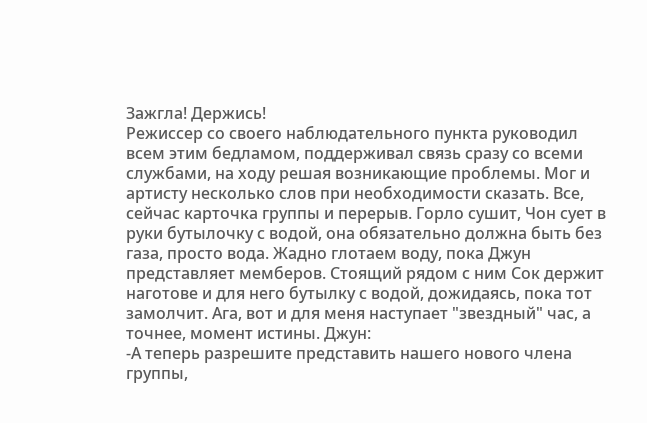Зажгла! Держись!
Режиссер со своего наблюдательного пункта руководил всем этим бедламом, поддерживал связь сразу со всеми службами, на ходу решая возникающие проблемы. Мог и артисту несколько слов при необходимости сказать. Все, сейчас карточка группы и перерыв. Горло сушит, Чон сует в руки бутылочку с водой, она обязательно должна быть без газа, просто вода. Жадно глотаем воду, пока Джун представляет мемберов. Стоящий рядом с ним Сок держит наготове и для него бутылку с водой, дожидаясь, пока тот замолчит. Ага, вот и для меня наступает "звездный" час, а точнее, момент истины. Джун:
-А теперь разрешите представить нашего нового члена группы,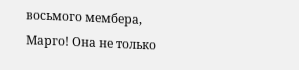восьмого мембера, Марго! Она не только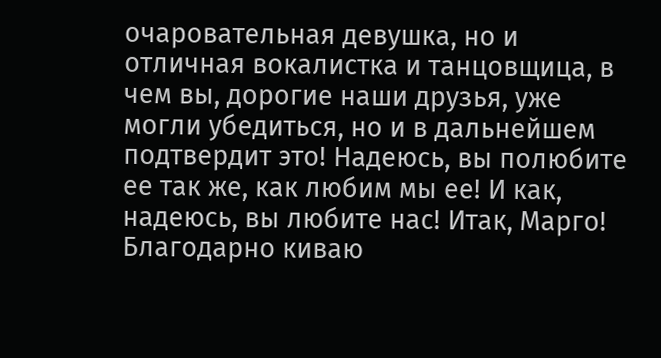очаровательная девушка, но и отличная вокалистка и танцовщица, в чем вы, дорогие наши друзья, уже могли убедиться, но и в дальнейшем подтвердит это! Надеюсь, вы полюбите ее так же, как любим мы ее! И как, надеюсь, вы любите нас! Итак, Марго!
Благодарно киваю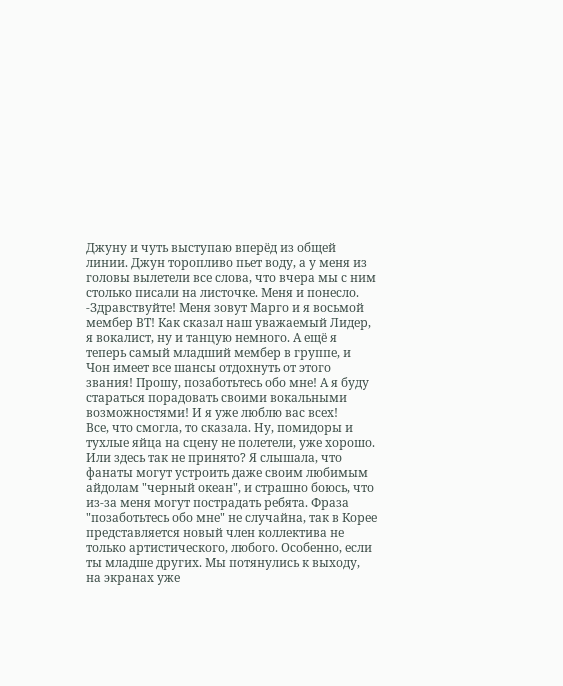Джуну и чуть выступаю вперёд из общей линии. Джун торопливо пьет воду, а у меня из головы вылетели все слова, что вчера мы с ним столько писали на листочке. Меня и понесло.
-Здравствуйте! Меня зовут Марго и я восьмой мембер ВТ! Как сказал наш уважаемый Лидер, я вокалист, ну и танцую немного. А ещё я теперь самый младший мембер в группе, и Чон имеет все шансы отдохнуть от этого звания! Прошу, позаботьтесь обо мне! А я буду стараться порадовать своими вокальными возможностями! И я уже люблю вас всех!
Все, что смогла, то сказала. Ну, помидоры и тухлые яйца на сцену не полетели, уже хорошо. Или здесь так не принято? Я слышала, что фанаты могут устроить даже своим любимым айдолам "черный океан", и страшно боюсь, что из-за меня могут пострадать ребята. Фраза "позаботьтесь обо мне" не случайна, так в Корее представляется новый член коллектива не только артистического, любого. Особенно, если ты младше других. Мы потянулись к выходу, на экранах уже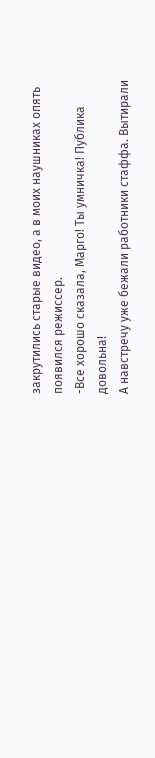закрутились старые видео, а в моих наушниках опять появился режиссер.
-Все хорошо сказала, Марго! Ты умничка! Публика довольна!
А навстречу уже бежали работники стаффа. Вытирали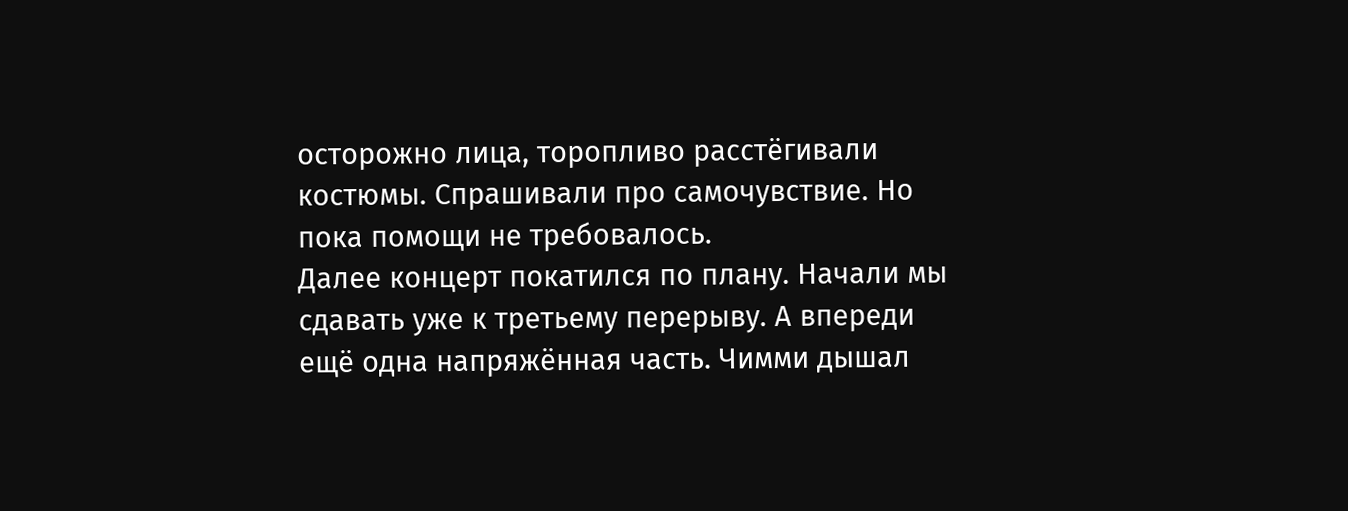осторожно лица, торопливо расстёгивали костюмы. Спрашивали про самочувствие. Но пока помощи не требовалось.
Далее концерт покатился по плану. Начали мы сдавать уже к третьему перерыву. А впереди ещё одна напряжённая часть. Чимми дышал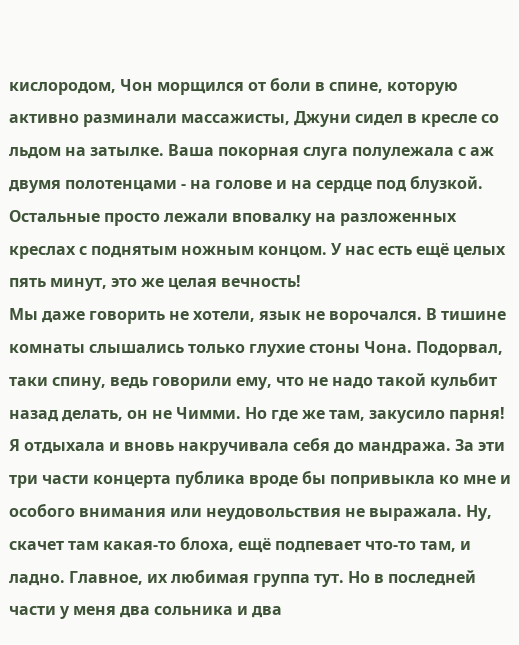кислородом, Чон морщился от боли в спине, которую активно разминали массажисты, Джуни сидел в кресле со льдом на затылке. Ваша покорная слуга полулежала с аж двумя полотенцами - на голове и на сердце под блузкой. Остальные просто лежали вповалку на разложенных креслах с поднятым ножным концом. У нас есть ещё целых пять минут, это же целая вечность!
Мы даже говорить не хотели, язык не ворочался. В тишине комнаты слышались только глухие стоны Чона. Подорвал, таки спину, ведь говорили ему, что не надо такой кульбит назад делать, он не Чимми. Но где же там, закусило парня! Я отдыхала и вновь накручивала себя до мандража. За эти три части концерта публика вроде бы попривыкла ко мне и особого внимания или неудовольствия не выражала. Ну, скачет там какая-то блоха, ещё подпевает что-то там, и ладно. Главное, их любимая группа тут. Но в последней части у меня два сольника и два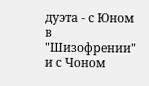дуэта - с Юном в "Шизофрении" и с Чоном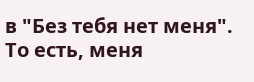в "Без тебя нет меня". То есть, меня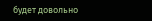будет довольно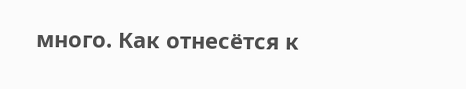много. Как отнесётся к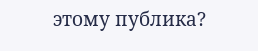этому публика?